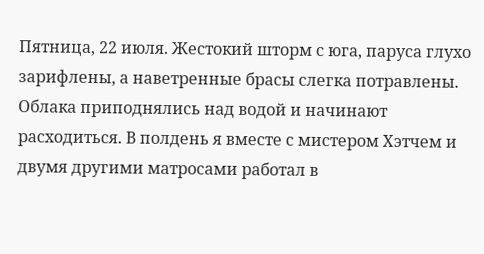Пятница, 22 июля. Жестокий шторм с юга, паруса глухо зарифлены, а наветренные брасы слегка потравлены. Облака приподнялись над водой и начинают расходиться. В полдень я вместе с мистером Хэтчем и двумя другими матросами работал в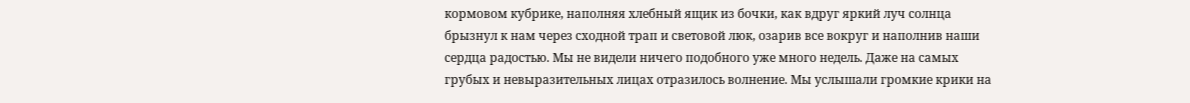кормовом кубрике, наполняя хлебный ящик из бочки, как вдруг яркий луч солнца брызнул к нам через сходной трап и световой люк, озарив все вокруг и наполнив наши сердца радостью. Мы не видели ничего подобного уже много недель. Даже на самых грубых и невыразительных лицах отразилось волнение. Мы услышали громкие крики на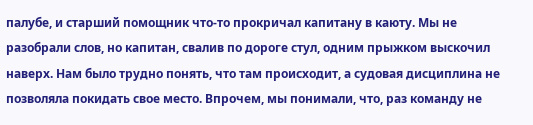палубе, и старший помощник что-то прокричал капитану в каюту. Мы не разобрали слов, но капитан, свалив по дороге стул, одним прыжком выскочил наверх. Нам было трудно понять, что там происходит, а судовая дисциплина не позволяла покидать свое место. Впрочем, мы понимали, что, раз команду не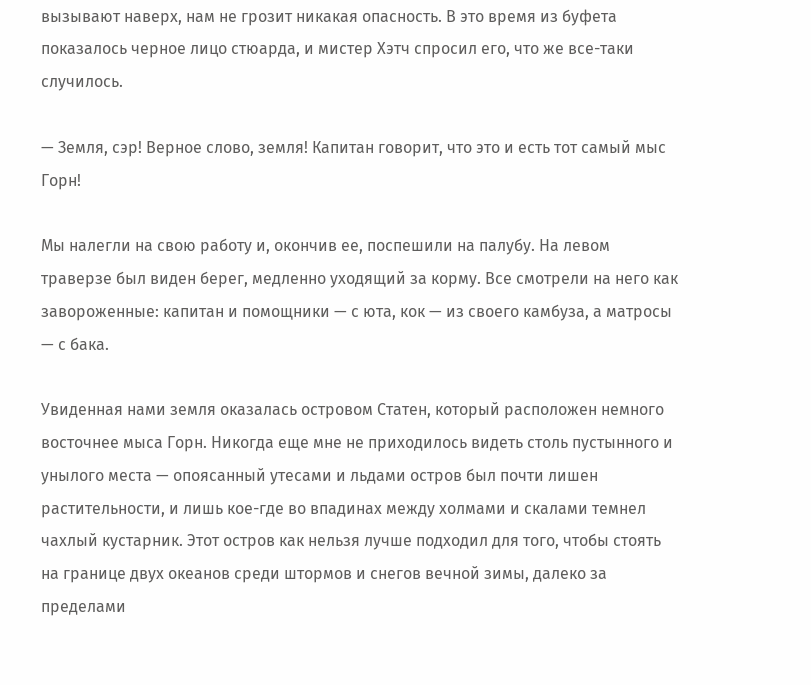вызывают наверх, нам не грозит никакая опасность. В это время из буфета показалось черное лицо стюарда, и мистер Хэтч спросил его, что же все-таки случилось.

— Земля, сэр! Верное слово, земля! Капитан говорит, что это и есть тот самый мыс Горн!

Мы налегли на свою работу и, окончив ее, поспешили на палубу. На левом траверзе был виден берег, медленно уходящий за корму. Все смотрели на него как завороженные: капитан и помощники — с юта, кок — из своего камбуза, а матросы — с бака.

Увиденная нами земля оказалась островом Статен, который расположен немного восточнее мыса Горн. Никогда еще мне не приходилось видеть столь пустынного и унылого места — опоясанный утесами и льдами остров был почти лишен растительности, и лишь кое-где во впадинах между холмами и скалами темнел чахлый кустарник. Этот остров как нельзя лучше подходил для того, чтобы стоять на границе двух океанов среди штормов и снегов вечной зимы, далеко за пределами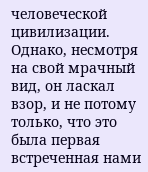человеческой цивилизации. Однако, несмотря на свой мрачный вид, он ласкал взор, и не потому только, что это была первая встреченная нами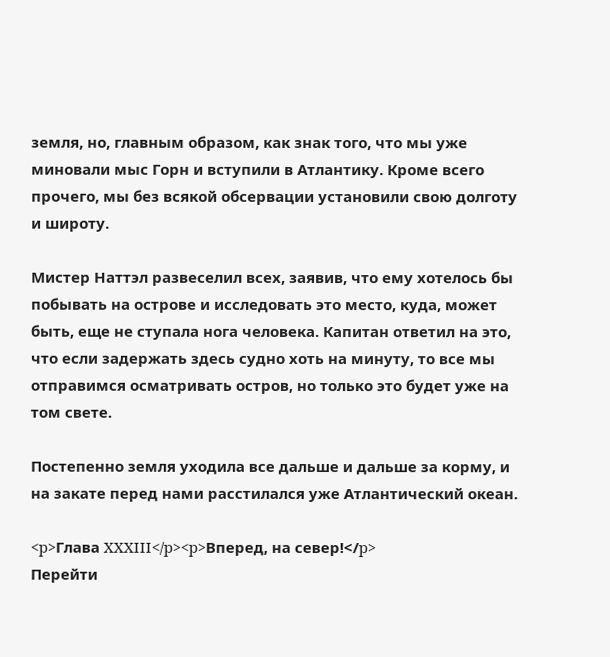земля, но, главным образом, как знак того, что мы уже миновали мыс Горн и вступили в Атлантику. Кроме всего прочего, мы без всякой обсервации установили свою долготу и широту.

Мистер Наттэл развеселил всех, заявив, что ему хотелось бы побывать на острове и исследовать это место, куда, может быть, еще не ступала нога человека. Капитан ответил на это, что если задержать здесь судно хоть на минуту, то все мы отправимся осматривать остров, но только это будет уже на том свете.

Постепенно земля уходила все дальше и дальше за корму, и на закате перед нами расстилался уже Атлантический океан.

<p>Глава XXXIII</p><p>Вперед, на север!</p>
Перейти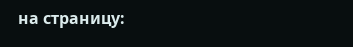на страницу: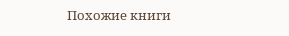Похожие книги